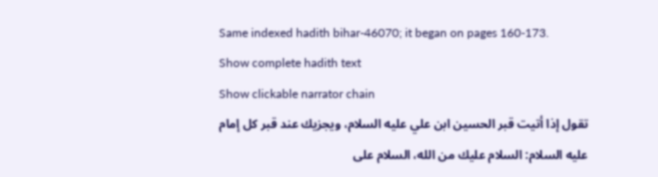Same indexed hadith bihar-46070; it began on pages 160-173.
Show complete hadith text
Show clickable narrator chain
تقول إذا أتيت قبر الحسين ابن علي عليه السلام، ويجزيك عند قبر كل إمام عليه السلام: السلام عليك من الله، السلام على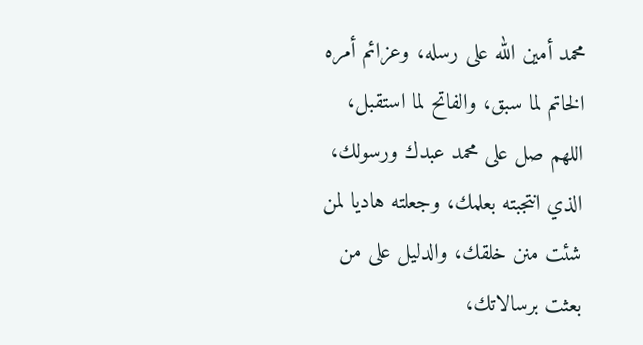محمد أمين الله على رسله، وعزائم أمره الخاتم لما سبق، والفاتح لما استقبل، اللهم صل على محمد عبدك ورسولك، الذي انتجبته بعلمك، وجعلته هاديا لمن شئت منن خلقك، والدليل على من بعثت برسالاتك،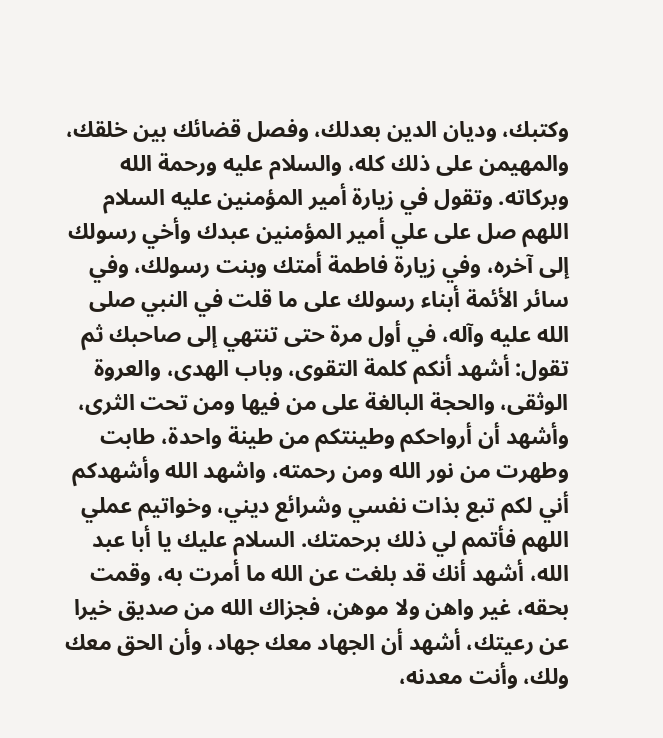وكتبك، وديان الدين بعدلك، وفصل قضائك بين خلقك، والمهيمن على ذلك كله، والسلام عليه ورحمة الله وبركاته. وتقول في زيارة أمير المؤمنين عليه السلام اللهم صل على علي أمير المؤمنين عبدك وأخي رسولك إلى آخره، وفي زيارة فاطمة أمتك وبنت رسولك، وفي سائر الأئمة أبناء رسولك على ما قلت في النبي صلى الله عليه وآله، في أول مرة حتى تنتهي إلى صاحبك ثم تقول: أشهد أنكم كلمة التقوى، وباب الهدى، والعروة الوثقى، والحجة البالغة على من فيها ومن تحت الثرى، وأشهد أن أرواحكم وطينتكم من طينة واحدة، طابت وطهرت من نور الله ومن رحمته، واشهد الله وأشهدكم أني لكم تبع بذات نفسي وشرائع ديني، وخواتيم عملي اللهم فأتمم لي ذلك برحمتك. السلام عليك يا أبا عبد الله، أشهد أنك قد بلغت عن الله ما أمرت به، وقمت بحقه، غير واهن ولا موهن، فجزاك الله من صديق خيرا عن رعيتك، أشهد أن الجهاد معك جهاد، وأن الحق معك ولك، وأنت معدنه،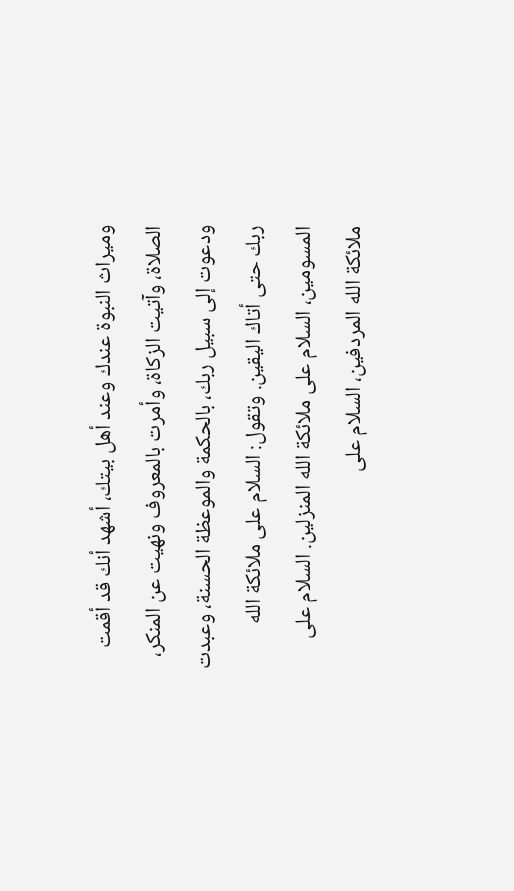وميراث النبوة عندك وعند أهل بيتك، أشهد أنك قد أقمت الصلاة، وآتيت الزكاة، وأمرت بالمعروف ونهيت عن المنكر، ودعوت إلى سبيل ربك، بالحكمة والموعظة الحسنة، وعبدت ربك حتى أتاك اليقين. وتقول: السلام على ملائكة الله المسومين، السلام على ملائكة الله المنزلين. السلام على ملائكة الله المردفين، السلام على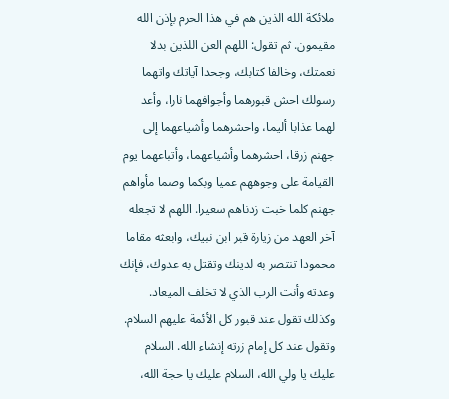ملائكة الله الذين هم في هذا الحرم بإذن الله مقيمون. ثم تقول: اللهم العن اللذين بدلا نعمتك، وخالفا كتابك، وجحدا آياتك واتهما رسولك احش قبورهما وأجوافهما نارا، وأعد لهما عذابا أليما، واحشرهما وأشياعهما إلى جهنم زرقا، احشرهما وأشياعهما، وأتباعهما يوم القيامة على وجوههم عميا وبكما وصما مأواهم جهنم كلما خبت زدناهم سعيرا. اللهم لا تجعله آخر العهد من زيارة قبر ابن نبيك، وابعثه مقاما محمودا تنتصر به لدينك وتقتل به عدوك، فإنك وعدته وأنت الرب الذي لا تخلف الميعاد. وكذلك تقول عند قبور كل الأئمة عليهم السلام. وتقول عند كل إمام زرته إنشاء الله. السلام عليك يا ولي الله، السلام عليك يا حجة الله،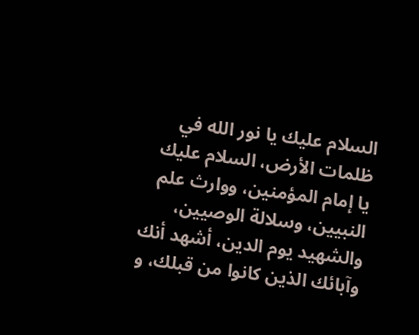السلام عليك يا نور الله في ظلمات الأرض، السلام عليك يا إمام المؤمنين، ووارث علم النبيين، وسلالة الوصيين، والشهيد يوم الدين، أشهد أنك وآبائك الذين كانوا من قبلك، و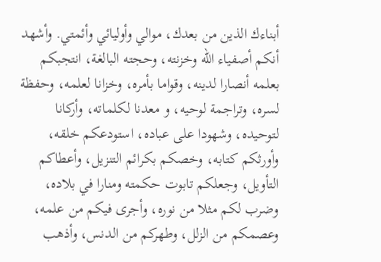أبناءك الذين من بعدك، موالي وأوليائي وأئمتي. وأشهد أنكم أصفياء الله وخزنته، وحجته البالغة، انتجبكم بعلمه أنصارا لدينه، وقواما بأمره، وخزانا لعلمه، وحفظة لسره، وتراجمة لوحيه، و معدنا لكلماته، وأركانا لتوحيده، وشهودا على عباده، استودعكم خلقه، وأورثكم كتابه، وخصكم بكرائم التنزيل، وأعطاكم التأويل، وجعلكم تابوت حكمته ومنارا في بلاده، وضرب لكم مثلا من نوره، وأجرى فيكم من علمه، وعصمكم من الزلل، وطهركم من الدنس، وأذهب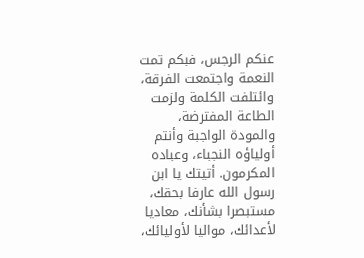عنكم الرجس، فبكم تمت النعمة واجتمعت الفرقة، وائتلفت الكلمة ولزمت الطاعة المفترضة، والمودة الواجبة وأنتم أولياؤه النجباء، وعباده المكرمون. أتيتك يا ابن رسول الله عارفا بحقك، مستبصرا بشأنك، معاديا لأعدائك، مواليا لأوليائك،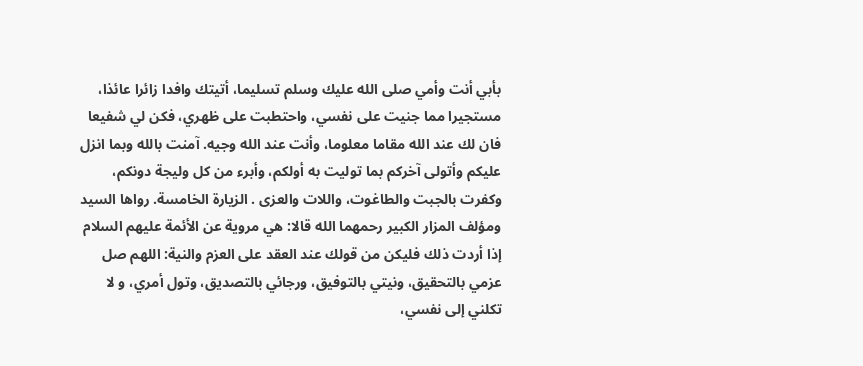بأبي أنت وأمي صلى الله عليك وسلم تسليما، أتيتك وافدا زائرا عائذا، مستجيرا مما جنيت على نفسي، واحتطبت على ظهري، فكن لي شفيعا فان لك عند الله مقاما معلوما، وأنت عند الله وجيه. آمنت بالله وبما انزل عليكم وأتولى آخركم بما توليت به أولكم، وأبرء من كل وليجة دونكم، وكفرت بالجبت والطاغوت، واللات والعزى . الزيارة الخامسة. رواها السيد ومؤلف المزار الكبير رحمهما الله قالا: هي مروية عن الأئمة عليهم السلام إذا أردت ذلك فليكن من قولك عند العقد على العزم والنية: اللهم صل عزمي بالتحقيق، ونيتي بالتوفيق، ورجائي بالتصديق، وتول أمري، و لا تكلني إلى نفسي،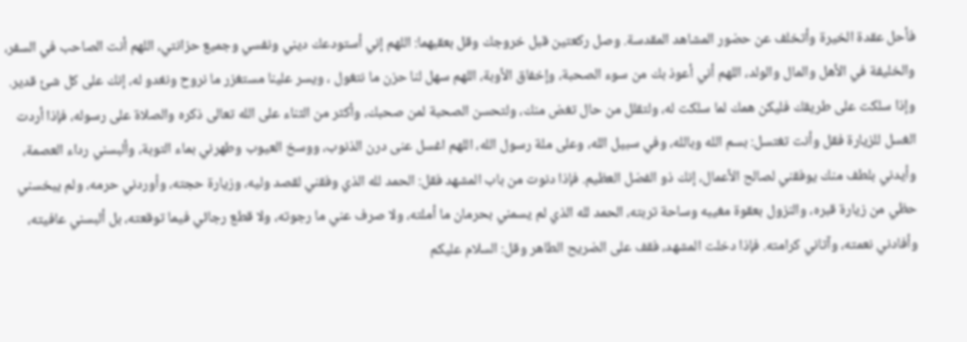فأحل عقدة الخيرة وأتخلف عن حضور المشاهد المقدسة. وصل ركعتين قبل خروجك وقل بعقبهما: اللهم إني أستودعك ديني ونفسي وجميع حزانتي، اللهم أنت الصاحب في السفر، والخليفة في الأهل والمال والولد، اللهم أني أعوذ بك من سوء الصحبة، وإخفاق الأوبة، اللهم سهل لنا حزن ما نتغول ، ويسر علينا مستغزر ما نروح ونغدو له، إنك على كل شئ قدير. وإذا سلكت على طريقك فليكن همك لما سلكت له، ولتقلل من حال تغض منك، ولتحسن الصحبة لمن صحبك، وأكثر من الثناء على الله تعالى ذكره والصلاة على رسوله، فإذا أردت الغسل للزيارة فقل وأنت تغتسل: بسم الله وبالله، وفي سبيل الله، وعلى ملة رسول الله، اللهم اغسل عنى درن الذنوب، ووسخ العيوب وطهرني بماء التوبة، وألبسني رداء العصمة، وأيدني بلطف منك يوفقني لصالح الأعمال، إنك ذو الفضل العظيم. فإذا دنوت من باب المشهد فقل: الحمد لله الذي وفقني لقصد وليه، وزيارة حجته، وأوردني حرمه، ولم يبخسني حظي من زيارة قبره، والنزول بعقوة مغيبه وساحة تربته، الحمد لله الذي لم يسمني بحرمان ما أملته، ولا صرف عني ما رجوته، ولا قطع رجائي فيما توقعته، بل ألبسني عافيته، وأفادني نعمته، وآتاني كرامته. فإذا دخلت المشهد، فقف على الضريح الطاهر وقل: السلام عليكم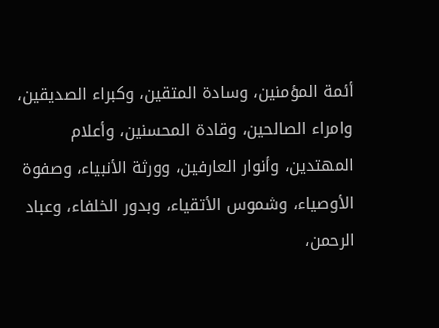أئمة المؤمنين، وسادة المتقين، وكبراء الصديقين، وامراء الصالحين، وقادة المحسنين، وأعلام المهتدين، وأنوار العارفين، وورثة الأنبياء، وصفوة الأوصياء، وشموس الأتقياء، وبدور الخلفاء، وعباد الرحمن،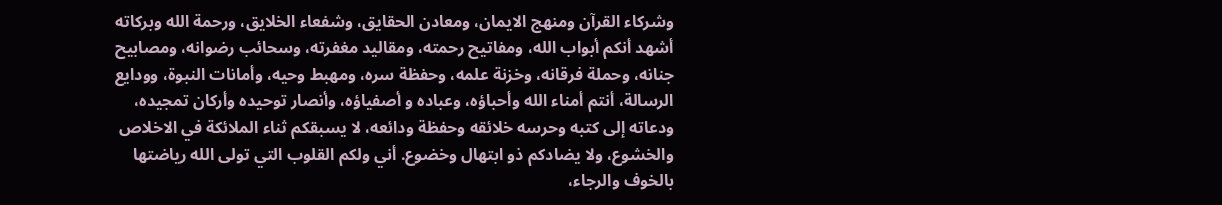وشركاء القرآن ومنهج الايمان، ومعادن الحقايق، وشفعاء الخلايق، ورحمة الله وبركاته أشهد أنكم أبواب الله، ومفاتيح رحمته، ومقاليد مغفرته، وسحائب رضوانه، ومصابيح جنانه، وحملة فرقانه، وخزنة علمه، وحفظة سره، ومهبط وحيه، وأمانات النبوة، وودايع الرسالة، أنتم أمناء الله وأحباؤه، وعباده و أصفياؤه، وأنصار توحيده وأركان تمجيده، ودعاته إلى كتبه وحرسه خلائقه وحفظة ودائعه، لا يسبقكم ثناء الملائكة في الاخلاص والخشوع، ولا يضادكم ذو ابتهال وخضوع. أني ولكم القلوب التي تولى الله رياضتها بالخوف والرجاء،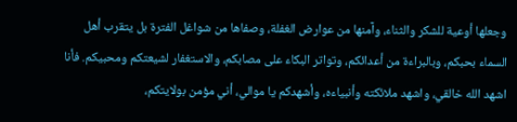وجعلها أوعية للشكر والثناء، وآمنها من عوارض الغفلة، وصفاها من شواغل الفترة بل يتقرب أهل السماء بحبكم، وبالبراءة من أعدائكم، وتواتر البكاء على مصابكم، والاستغفار لشيعتكم ومحبيكم. فأنا اشهد الله خالقي، واشهد ملائكته وأنبياءه، وأشهدكم يا موالي، أني مؤمن بولايتكم،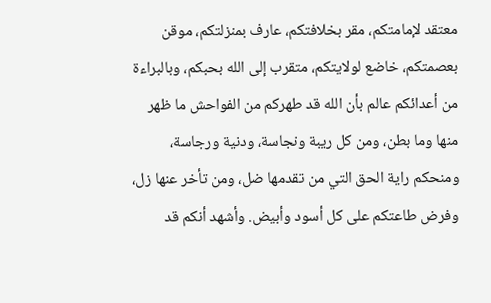معتقد لإمامتكم، مقر بخلافتكم، عارف بمنزلتكم، موقن بعصمتكم، خاضع لولايتكم، متقرب إلى الله بحبكم، وبالبراءة من أعدائكم عالم بأن الله قد طهركم من الفواحش ما ظهر منها وما بطن، ومن كل ريبة ونجاسة، ودنية ورجاسة، ومنحكم راية الحق التي من تقدمها ضل، ومن تأخر عنها زل، وفرض طاعتكم على كل أسود وأبيض. وأشهد أنكم قد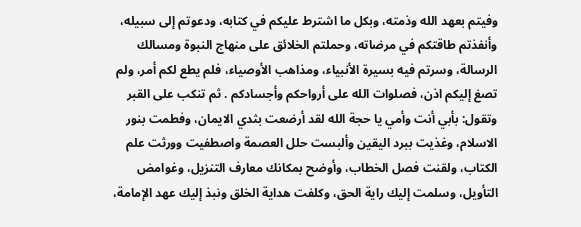وفيتم بعهد الله وذمته، وبكل ما اشترط عليكم في كتابه، ودعوتم إلى سبيله، وأنفذتم طاقتكم في مرضاته، وحملتم الخلائق على منهاج النبوة ومسالك الرسالة، وسرتم فيه بسيرة الأنبياء، ومذاهب الأوصياء، فلم يطع لكم أمر، ولم تصغ إليكم اذن، فصلوات الله على أرواحكم وأجسادكم . ثم تنكب على القبر وتقول: بأبي أنت وأمي يا حجة الله لقد أرضعت بثدي الايمان، وفطمت بنور الاسلام، وغذيت ببرد اليقين وألبست حلل العصمة واصطفيت وورثت علم الكتاب، ولقنت فصل الخطاب، وأوضح بمكانك معارف التنزيل، وغوامض التأويل، وسلمت إليك راية الحق، وكلفت هداية الخلق ونبذ إليك عهد الإمامة،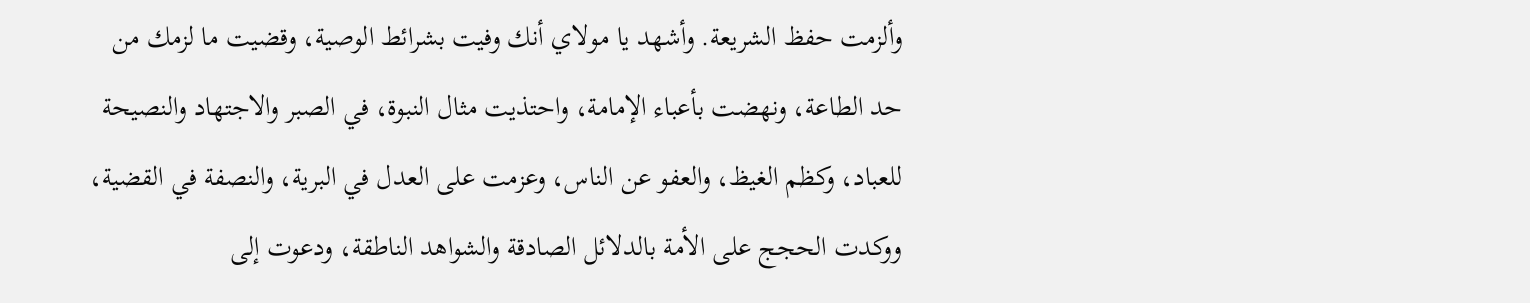وألزمت حفظ الشريعة. وأشهد يا مولاي أنك وفيت بشرائط الوصية، وقضيت ما لزمك من حد الطاعة، ونهضت بأعباء الإمامة، واحتذيت مثال النبوة، في الصبر والاجتهاد والنصيحة للعباد، وكظم الغيظ، والعفو عن الناس، وعزمت على العدل في البرية، والنصفة في القضية، ووكدت الحجج على الأمة بالدلائل الصادقة والشواهد الناطقة، ودعوت إلى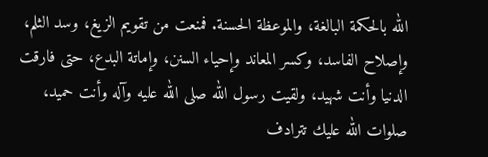الله بالحكمة البالغة، والموعظة الحسنة. فمنعت من تقويم الزيغ، وسد الثلم، وإصلاح الفاسد، وكسر المعاند وإحياء السنن، وإماتة البدع، حتى فارقت الدنيا وأنت شهيد، ولقيت رسول الله صلى الله عليه وآله وأنت حميد، صلوات الله عليك تترادف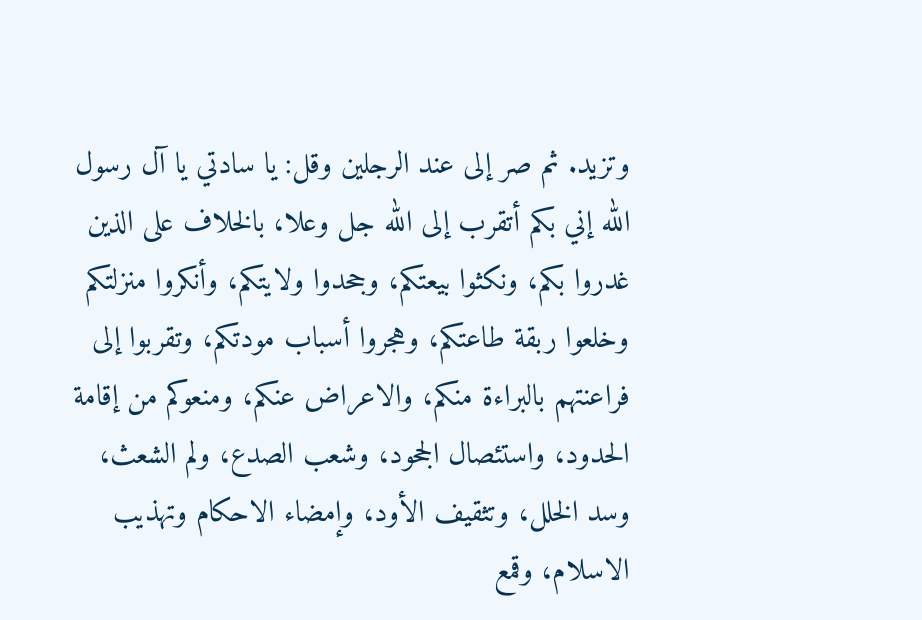وتزيد. ثم صر إلى عند الرجلين وقل: يا سادتي يا آل رسول الله إني بكم أتقرب إلى الله جل وعلا، بالخلاف على الذين غدروا بكم، ونكثوا بيعتكم، وجحدوا ولايتكم، وأنكروا منزلتكم وخلعوا ربقة طاعتكم، وهجروا أسباب مودتكم، وتقربوا إلى فراعنتهم بالبراءة منكم، والاعراض عنكم، ومنعوكم من إقامة الحدود، واستئصال الجحود، وشعب الصدع، ولم الشعث، وسد الخلل، وتثقيف الأود، وإمضاء الاحكام وتهذيب الاسلام، وقمع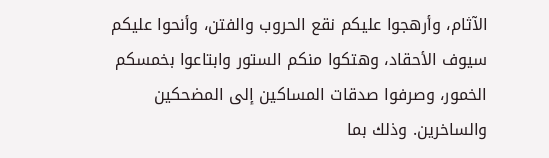الآثام، وأرهجوا عليكم نقع الحروب والفتن، وأنحوا عليكم سيوف الأحقاد، وهتكوا منكم الستور وابتاعوا بخمسكم الخمور، وصرفوا صدقات المساكين إلى المضحكين والساخرين. وذلك بما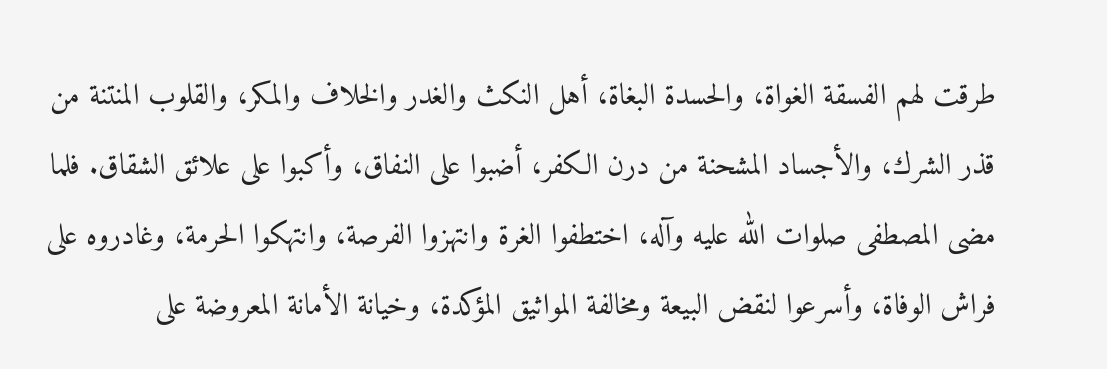طرقت لهم الفسقة الغواة، والحسدة البغاة، أهل النكث والغدر والخلاف والمكر، والقلوب المنتنة من قذر الشرك، والأجساد المشحنة من درن الكفر، أضبوا على النفاق، وأكبوا على علائق الشقاق. فلما مضى المصطفى صلوات الله عليه وآله، اختطفوا الغرة وانتهزوا الفرصة، وانتهكوا الحرمة، وغادروه على فراش الوفاة، وأسرعوا لنقض البيعة ومخالفة المواثيق المؤكدة، وخيانة الأمانة المعروضة على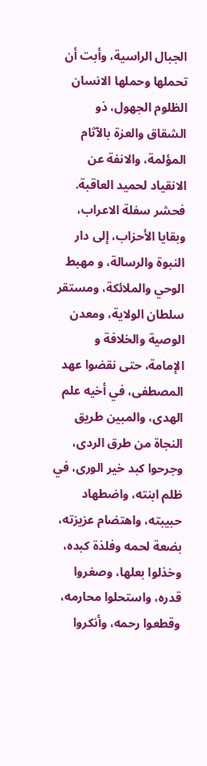الجبال الراسية، وأبت أن تحملها وحملها الانسان الظلوم الجهول، ذو الشقاق والعزة بالآثام المؤلمة، والانفة عن الانقياد لحميد العاقبة. فحشر سفلة الاعراب، وبقايا الأحزاب، إلى دار النبوة والرسالة، و مهبط الوحي والملائكة، ومستقر سلطان الولاية، ومعدن الوصية والخلافة و الإمامة، حتى نقضوا عهد المصطفى، في أخيه علم الهدى، والمبين طريق النجاة من طرق الردى، وجرحوا كبد خير الورى، في ظلم ابنته، واضطهاد حبيبته، واهتضام عزيزته، بضعة لحمه وفلذة كبده، وخذلوا بعلها، وصغروا قدره، واستحلوا محارمه، وقطعوا رحمه، وأنكروا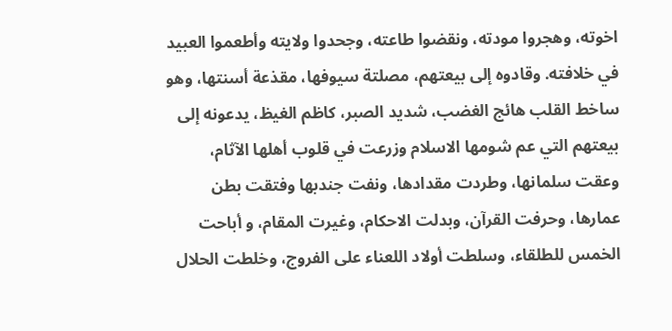اخوته، وهجروا مودته، ونقضوا طاعته، وجحدوا ولايته وأطعموا العبيد في خلافته. وقادوه إلى بيعتهم، مصلتة سيوفها، مقذعة أسنتها، وهو ساخط القلب هائج الغضب، شديد الصبر، كاظم الغيظ، يدعونه إلى بيعتهم التي عم شومها الاسلام وزرعت في قلوب أهلها الآثام، وعقت سلمانها، وطردت مقدادها، ونفت جندبها وفتقت بطن عمارها، وحرفت القرآن، وبدلت الاحكام، وغيرت المقام، و أباحت الخمس للطلقاء، وسلطت أولاد اللعناء على الفروج، وخلطت الحلال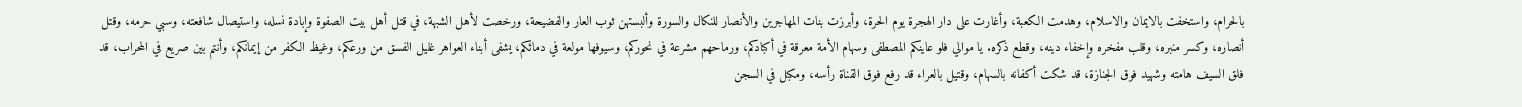بالحرام، واستخفت بالايمان والاسلام، وهدمت الكعبة، وأغارت على دار الهجرة يوم الحرة، وأبرزت بنات المهاجرين والأنصار للنكال والسورة وألبستهن ثوب العار والفضيحة، ورخصت لأهل الشبهة، في قتل أهل بيت الصفوة وإبادة نسله، واستيصال شافعته، وسبي حرمه، وقتل أنصاره، وكسر منبره، وقلب مفخره وإخفاء دينه، وقطع ذكره. يا موالي فلو عاينكم المصطفى وسهام الأمة معرقة في أكبادكم، ورماحهم مشرعة في نحوركم، وسيوفها مولعة في دمائكم، يشفى أبناء العواهر غليل الفسق من ورعكم، وغيظ الكفر من إيمانكم، وأنتم بين صريع في المحراب، قد فلق السيف هامته وشهيد فوق الجنازة، قد شكت أكفانه بالسهام، وقتيل بالعراء قد رفع فوق القناة رأسه، ومكبل في السجن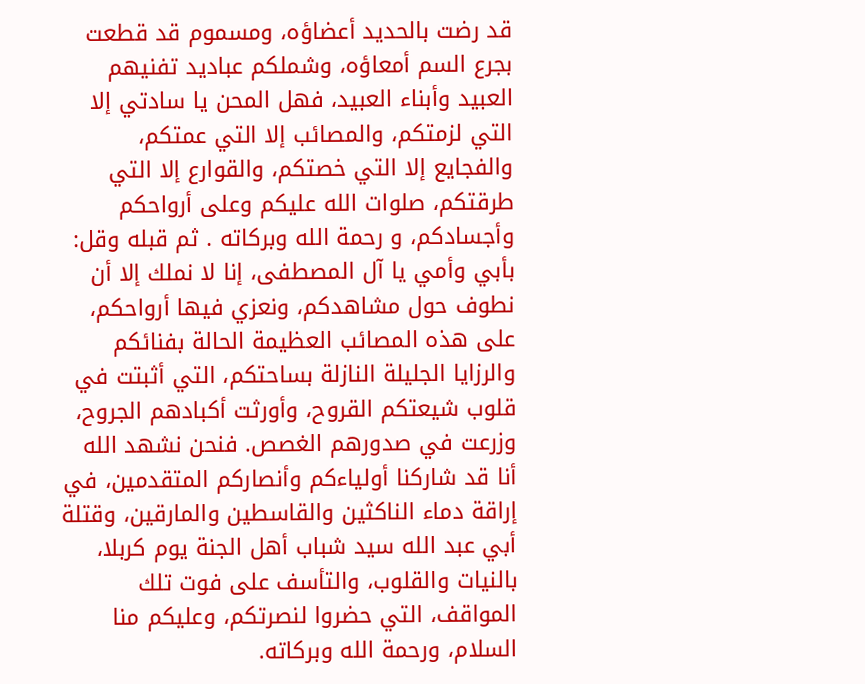قد رضت بالحديد أعضاؤه، ومسموم قد قطعت بجرع السم أمعاؤه، وشملكم عباديد تفنيهم العبيد وأبناء العبيد، فهل المحن يا سادتي إلا التي لزمتكم، والمصائب إلا التي عمتكم، والفجايع إلا التي خصتكم، والقوارع إلا التي طرقتكم، صلوات الله عليكم وعلى أرواحكم وأجسادكم، و رحمة الله وبركاته . ثم قبله وقل: بأبي وأمي يا آل المصطفى، إنا لا نملك إلا أن نطوف حول مشاهدكم، ونعزي فيها أرواحكم، على هذه المصائب العظيمة الحالة بفنائكم والرزايا الجليلة النازلة بساحتكم، التي أثبتت في قلوب شيعتكم القروح، وأورثت أكبادهم الجروح، وزرعت في صدورهم الغصص. فنحن نشهد الله أنا قد شاركنا أولياءكم وأنصاركم المتقدمين، في إراقة دماء الناكثين والقاسطين والمارقين، وقتلة أبي عبد الله سيد شباب أهل الجنة يوم كربلا، بالنيات والقلوب، والتأسف على فوت تلك المواقف، التي حضروا لنصرتكم، وعليكم منا السلام، ورحمة الله وبركاته.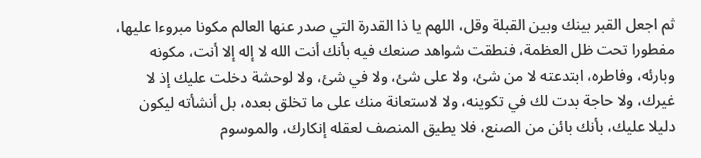ثم اجعل القبر بينك وبين القبلة وقل، اللهم يا ذا القدرة التي صدر عنها العالم مكونا مبروءا عليها، مفطورا تحت ظل العظمة، فنطقت شواهد صنعك فيه بأنك أنت الله لا إله إلا أنت، مكونه وبارئه، وفاطره، ابتدعته لا من شئ، ولا على شئ، ولا في شئ، ولا لوحشة دخلت عليك إذ لا غيرك، ولا حاجة بدت لك في تكوينه، ولا لاستعانة منك على ما تخلق بعده، بل أنشأته ليكون دليلا عليك، بأنك بائن من الصنع، فلا يطيق المنصف لعقله إنكارك، والموسوم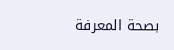بصحة المعرفة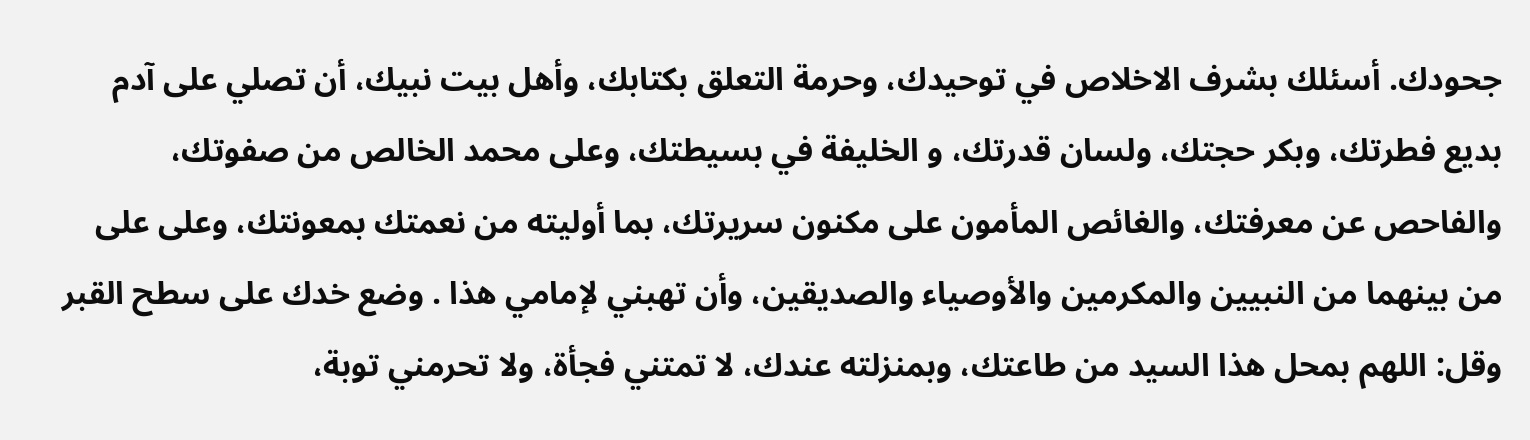جحودك. أسئلك بشرف الاخلاص في توحيدك، وحرمة التعلق بكتابك، وأهل بيت نبيك، أن تصلي على آدم بديع فطرتك، وبكر حجتك، ولسان قدرتك، و الخليفة في بسيطتك، وعلى محمد الخالص من صفوتك، والفاحص عن معرفتك، والغائص المأمون على مكنون سريرتك، بما أوليته من نعمتك بمعونتك، وعلى على من بينهما من النبيين والمكرمين والأوصياء والصديقين، وأن تهبني لإمامي هذا . وضع خدك على سطح القبر وقل: اللهم بمحل هذا السيد من طاعتك، وبمنزلته عندك، لا تمتني فجأة، ولا تحرمني توبة،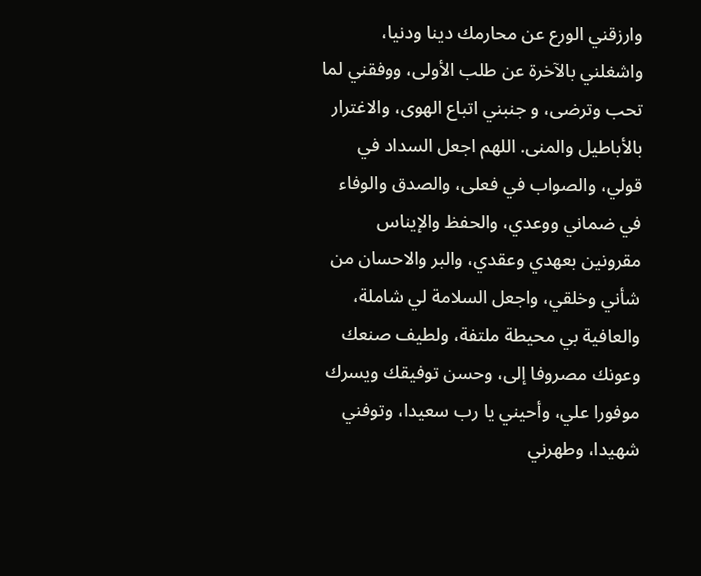وارزقني الورع عن محارمك دينا ودنيا، واشغلني بالآخرة عن طلب الأولى، ووفقني لما تحب وترضى، و جنبني اتباع الهوى، والاغترار بالأباطيل والمنى. اللهم اجعل السداد في قولي، والصواب في فعلى، والصدق والوفاء في ضماني ووعدي، والحفظ والإيناس مقرونين بعهدي وعقدي، والبر والاحسان من شأني وخلقي، واجعل السلامة لي شاملة، والعافية بي محيطة ملتفة، ولطيف صنعك وعونك مصروفا إلى، وحسن توفيقك ويسرك موفورا علي، وأحيني يا رب سعيدا، وتوفني شهيدا، وطهرني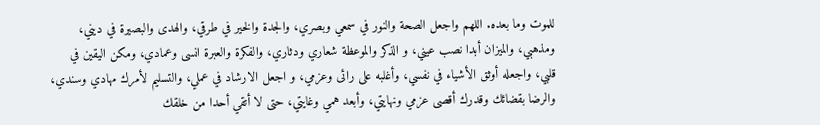للموت وما بعده. اللهم واجعل الصحة والنور في سمعي وبصري، والجدة والخير في طرقي، والهدى والبصيرة في ديني، ومذهبي، والميزان أبدا نصب عيني، و الذكر والموعظة شعاري ودثاري، والفكرة والعبرة انسى وعمادي، ومكن اليقين في قلبي، واجعله أوثق الأشياء في نفسي، وأغلبه على رائى وعزمي، و اجعل الارشاد في عملي، والتسليم لأمرك مهادي وسندي، والرضا بقضائك وقدرك أقصى عزمي ونهايتي، وأبعد همي وغايتي، حتى لا أتقي أحدا من خلقك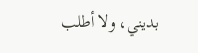بديني، ولا أطلب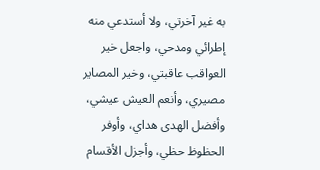به غير آخرتي، ولا أستدعي منه إطرائي ومدحي، واجعل خير العواقب عاقبتي، وخير المصاير مصيري، وأنعم العيش عيشي، وأفضل الهدى هداي، وأوفر الحظوظ حظي، وأجزل الأقسام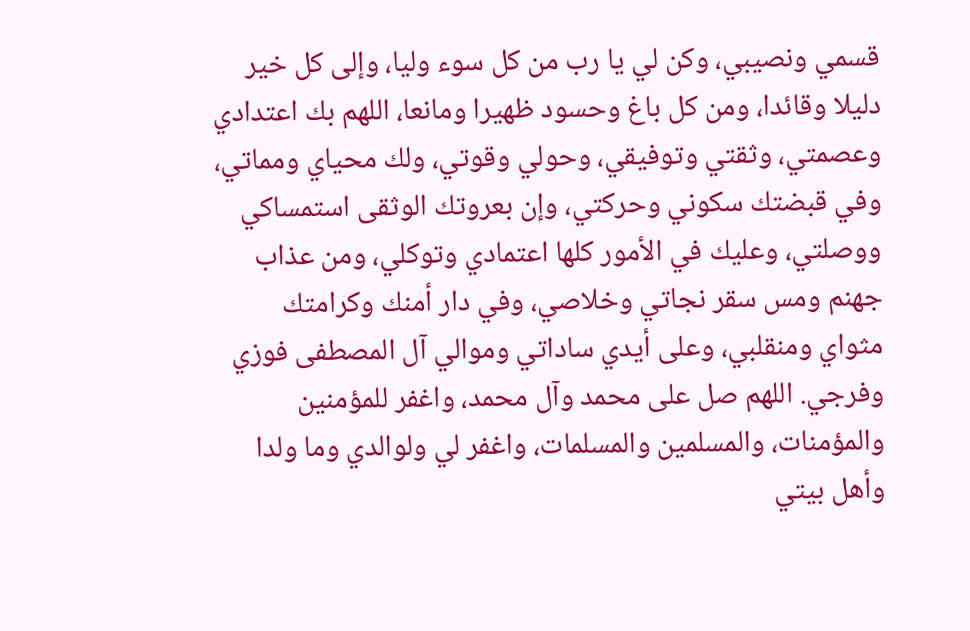قسمي ونصيبي، وكن لي يا رب من كل سوء وليا، وإلى كل خير دليلا وقائدا، ومن كل باغ وحسود ظهيرا ومانعا، اللهم بك اعتدادي وعصمتي، وثقتي وتوفيقي، وحولي وقوتي، ولك محياي ومماتي، وفي قبضتك سكوني وحركتي، وإن بعروتك الوثقى استمساكي ووصلتي، وعليك في الأمور كلها اعتمادي وتوكلي، ومن عذاب جهنم ومس سقر نجاتي وخلاصي، وفي دار أمنك وكرامتك مثواي ومنقلبي، وعلى أيدي ساداتي وموالي آل المصطفى فوزي وفرجي. اللهم صل على محمد وآل محمد، واغفر للمؤمنين والمؤمنات، والمسلمين والمسلمات، واغفر لي ولوالدي وما ولدا وأهل بيتي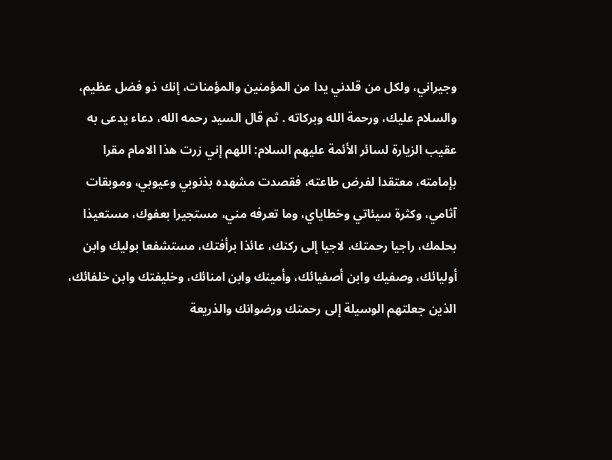وجيراني، ولكل من قلدني يدا من المؤمنين والمؤمنات، إنك ذو فضل عظيم، والسلام عليك، ورحمة الله وبركاته . ثم قال السيد رحمه الله، دعاء يدعى به عقيب الزيارة لسائر الأئمة عليهم السلام: اللهم إني زرت هذا الامام مقرا بإمامته، معتقدا لفرض طاعته، فقصدت مشهده بذنوبي وعيوبي، وموبقات آثامي، وكثرة سيئاتي وخطاياي، وما تعرفه مني، مستجيرا بعفوك، مستعيذا بحلمك، راجيا رحمتك، لاجيا إلى ركنك، عائذا برأفتك، مستشفعا بوليك وابن أوليائك، وصفيك وابن أصفيائك، وأمينك وابن امنائك، وخليفتك وابن خلفائك، الذين جعلتهم الوسيلة إلى رحمتك ورضوانك والذريعة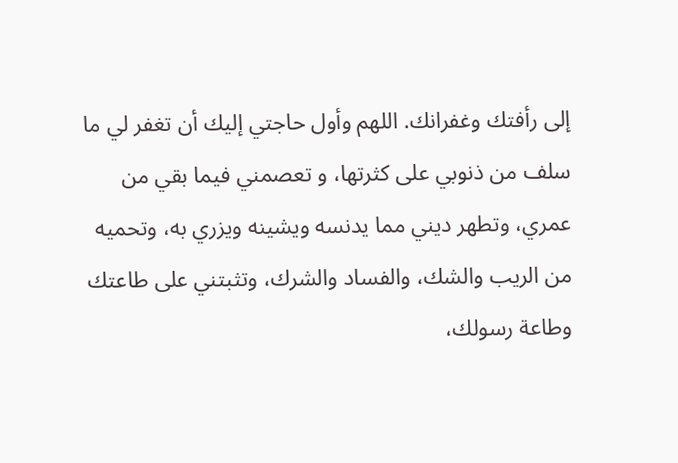إلى رأفتك وغفرانك. اللهم وأول حاجتي إليك أن تغفر لي ما سلف من ذنوبي على كثرتها، و تعصمني فيما بقي من عمري، وتطهر ديني مما يدنسه ويشينه ويزري به، وتحميه من الريب والشك، والفساد والشرك، وتثبتني على طاعتك وطاعة رسولك،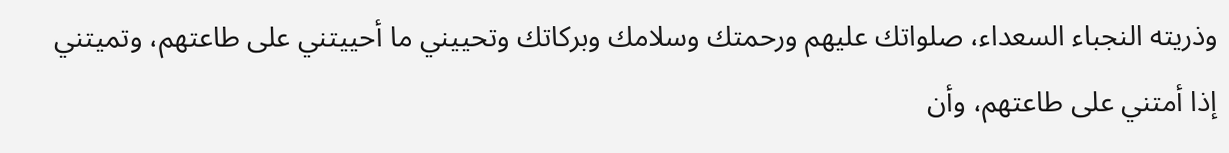وذريته النجباء السعداء، صلواتك عليهم ورحمتك وسلامك وبركاتك وتحييني ما أحييتني على طاعتهم، وتميتني إذا أمتني على طاعتهم، وأن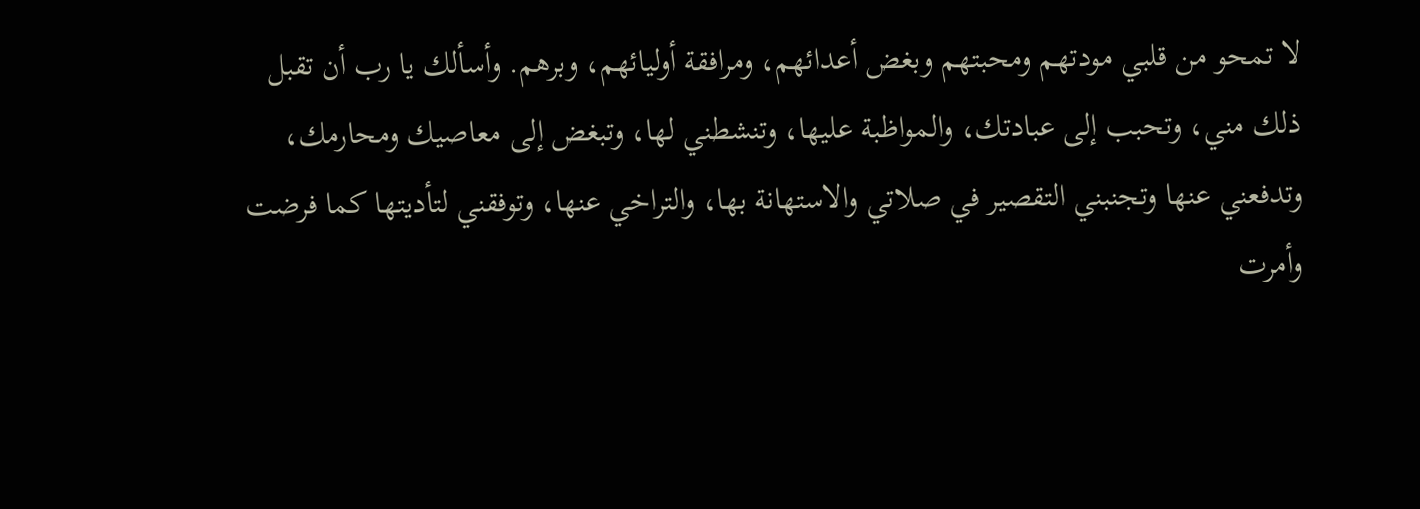لا تمحو من قلبي مودتهم ومحبتهم وبغض أعدائهم، ومرافقة أوليائهم، وبرهم. وأسألك يا رب أن تقبل ذلك مني، وتحبب إلى عبادتك، والمواظبة عليها، وتنشطني لها، وتبغض إلى معاصيك ومحارمك، وتدفعني عنها وتجنبني التقصير في صلاتي والاستهانة بها، والتراخي عنها، وتوفقني لتأديتها كما فرضت وأمرت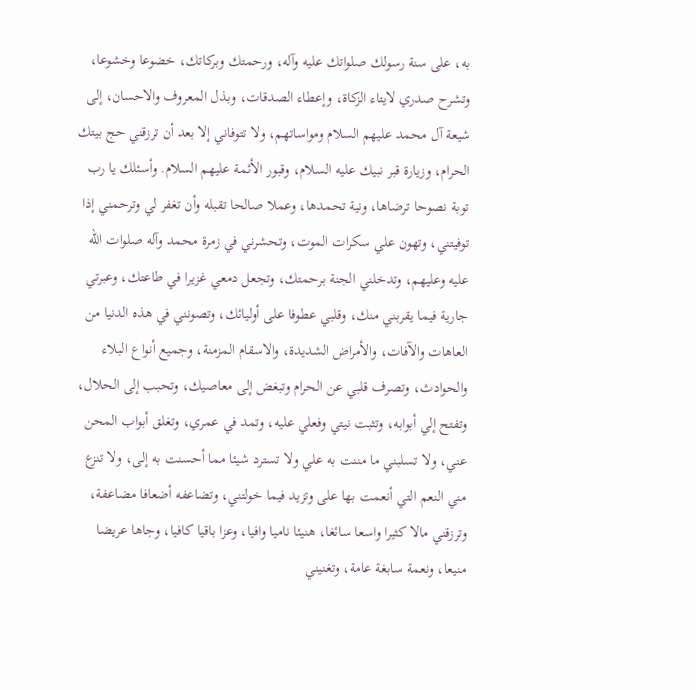به، على سنة رسولك صلواتك عليه وآله، ورحمتك وبركاتك، خضوعا وخشوعا، وتشرح صدري لايتاء الزكاة، وإعطاء الصدقات، وبذل المعروف والاحسان، إلى شيعة آل محمد عليهم السلام ومواساتهم، ولا تتوفاني إلا بعد أن ترزقني حج بيتك الحرام، وزيارة قبر نبيك عليه السلام، وقبور الأئمة عليهم السلام. وأسئلك يا رب توبة نصوحا ترضاها، ونية تحمدها، وعملا صالحا تقبله وأن تغفر لي وترحمني إذا توفيتني، وتهون علي سكرات الموت، وتحشرني في زمرة محمد وآله صلوات الله عليه وعليهم، وتدخلني الجنة برحمتك، وتجعل دمعي غزيرا في طاعتك، وعبرتي جارية فيما يقربني منك، وقلبي عطوفا على أوليائك، وتصونني في هذه الدنيا من العاهات والآفات، والأمراض الشديدة، والاسقام المزمنة، وجميع أنواع البلاء والحوادث، وتصرف قلبي عن الحرام وتبغض إلى معاصيك، وتحبب إلى الحلال، وتفتح إلي أبوابه، وتثبت نيتي وفعلي عليه، وتمد في عمري، وتغلق أبواب المحن عني، ولا تسلبني ما مننت به علي ولا تسترد شيئا مما أحسنت به إلى، ولا تنزع مني النعم التي أنعمت بها على وتزيد فيما خولتني، وتضاعفه أضعافا مضاعفة، وترزقني مالا كثيرا واسعا سائغا، هنيئا ناميا وافيا، وعزا باقيا كافيا، وجاها عريضا منيعا، ونعمة سابغة عامة، وتغنيني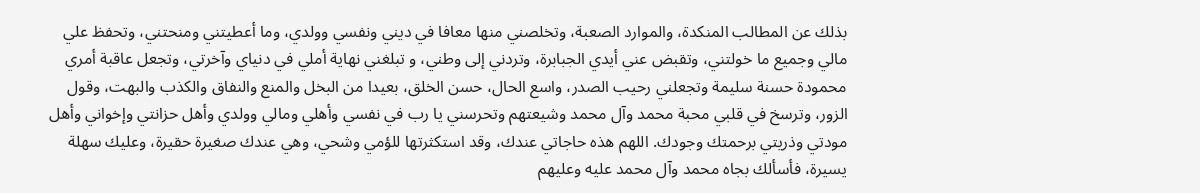بذلك عن المطالب المنكدة، والموارد الصعبة، وتخلصني منها معافا في ديني ونفسي وولدي، وما أعطيتني ومنحتني، وتحفظ علي مالي وجميع ما خولتني، وتقبض عني أيدي الجبابرة، وتردني إلى وطني، و تبلغني نهاية أملي في دنياي وآخرتي، وتجعل عاقبة أمري محمودة حسنة سليمة وتجعلني رحيب الصدر، واسع الحال، حسن الخلق، بعيدا من البخل والمنع والنفاق والكذب والبهت، وقول الزور، وترسخ في قلبي محبة محمد وآل محمد وشيعتهم وتحرسني يا رب في نفسي وأهلي ومالي وولدي وأهل حزانتي وإخواني وأهل مودتي وذريتي برحمتك وجودك. اللهم هذه حاجاتي عندك، وقد استكثرتها للؤمي وشحي، وهي عندك صغيرة حقيرة، وعليك سهلة يسيرة، فأسألك بجاه محمد وآل محمد عليه وعليهم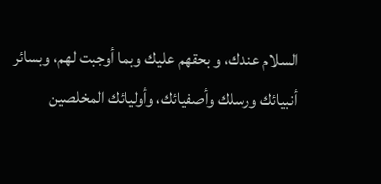السلام عندك، و بحقهم عليك وبما أوجبت لهم، وبسائر أنبيائك ورسلك وأصفيائك، وأوليائك المخلصين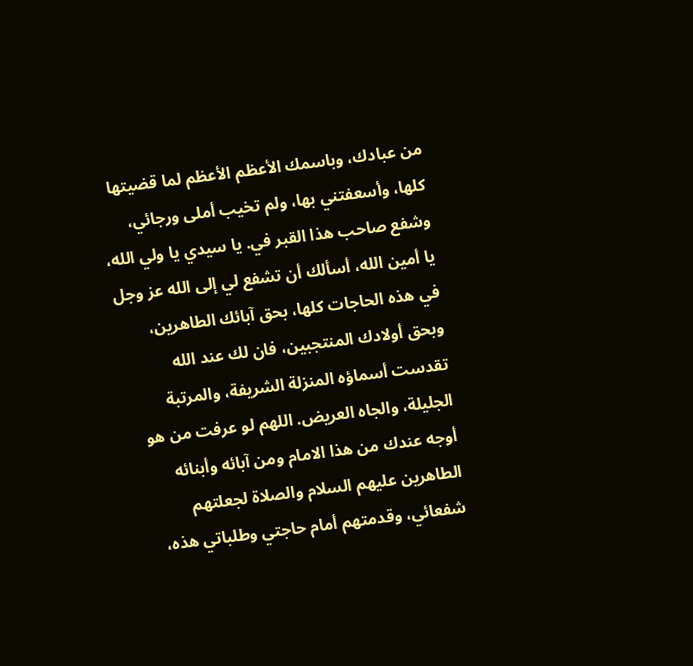من عبادك، وباسمك الأعظم الأعظم لما قضيتها كلها، وأسعفتني بها، ولم تخيب أملى ورجائي، وشفع صاحب هذا القبر في. يا سيدي يا ولي الله، يا أمين الله، أسألك أن تشفع لي إلى الله عز وجل في هذه الحاجات كلها، بحق آبائك الطاهرين، وبحق أولادك المنتجبين، فان لك عند الله تقدست أسماؤه المنزلة الشريفة، والمرتبة الجليلة، والجاه العريض. اللهم لو عرفت من هو أوجه عندك من هذا الامام ومن آبائه وأبنائه الطاهرين عليهم السلام والصلاة لجعلتهم شفعائي، وقدمتهم أمام حاجتي وطلباتي هذه،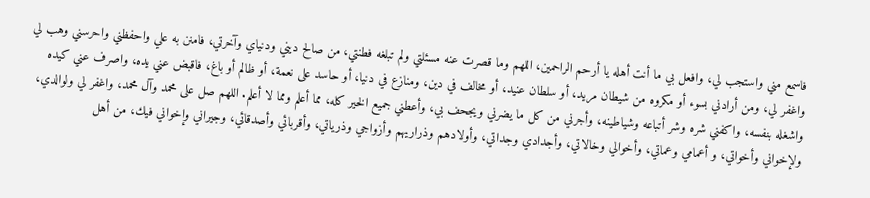فاسمع مني واستجب لي، وافعل بي ما أنت أهله يا أرحم الراحمين، اللهم وما قصرت عنه مسئلتي ولم تبلغه فطنتي، من صالح ديني ودنياي وآخرتي، فامنن به علي واحفظني واحرسني وهب لي واغفر لي، ومن أرادني بسوء أو مكروه من شيطان مريد، أو سلطان عنيد، أو مخالف في دين، ومنازع في دنيا، أو حاسد على نعمة، أو ظالم أو باغ، فاقبض عني يده، واصرف عني كيده واشغله بنفسه، واكفني شره وشر أتباعه وشياطينه، وأجرني من كل ما يضرني ويجحف بي، وأعطني جميع الخير كله، مما أعلم ومما لا أعلم. اللهم صل على محمد وآل محمد، واغفر لي ولوالدي، ولإخواني وأخواتي، و أعمامي وعماتي، وأخوالي وخالاتي، وأجدادي وجداتي، وأولادهم وذراريهم وأزواجي وذرياتي، وأقربائي وأصدقائي، وجيراني وإخواني فيك، من أهل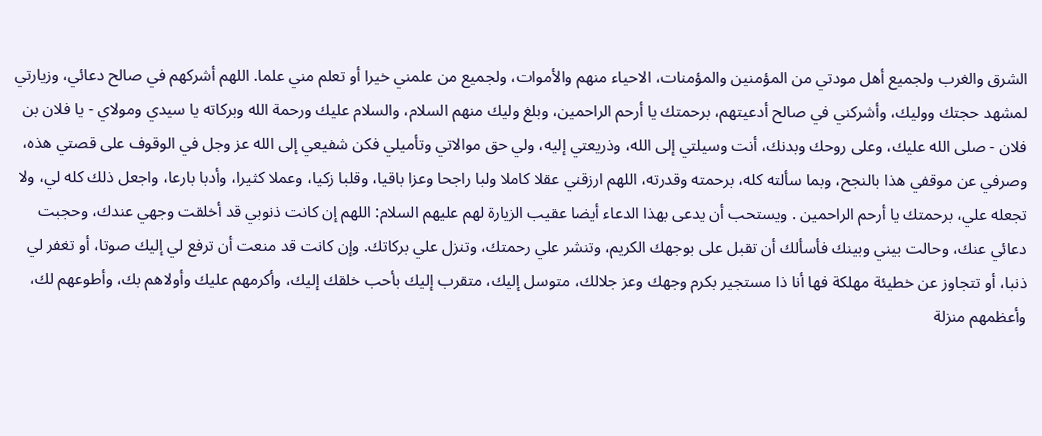الشرق والغرب ولجميع أهل مودتي من المؤمنين والمؤمنات، الاحياء منهم والأموات، ولجميع من علمني خيرا أو تعلم مني علما. اللهم أشركهم في صالح دعائي، وزيارتي لمشهد حجتك ووليك، وأشركني في صالح أدعيتهم، برحمتك يا أرحم الراحمين، وبلغ وليك منهم السلام، والسلام عليك ورحمة الله وبركاته يا سيدي ومولاي - يا فلان بن فلان - صلى الله عليك، وعلى روحك وبدنك، أنت وسيلتي إلى الله، وذريعتي إليه، ولي حق موالاتي وتأميلي فكن شفيعي إلى الله عز وجل في الوقوف على قصتي هذه، وصرفي عن موقفي هذا بالنجح، وبما سألته كله، برحمته وقدرته، اللهم ارزقني عقلا كاملا ولبا راجحا وعزا باقيا، وقلبا زكيا، وعملا كثيرا، وأدبا بارعا، واجعل ذلك كله لي، ولا تجعله علي، برحمتك يا أرحم الراحمين . ويستحب أن يدعى بهذا الدعاء أيضا عقيب الزيارة لهم عليهم السلام: اللهم إن كانت ذنوبي قد أخلقت وجهي عندك، وحجبت دعائي عنك، وحالت بيني وبينك فأسألك أن تقبل على بوجهك الكريم، وتنشر علي رحمتك، وتنزل علي بركاتك. وإن كانت قد منعت أن ترفع لي إليك صوتا، أو تغفر لي ذنبا، أو تتجاوز عن خطيئة مهلكة فها أنا ذا مستجير بكرم وجهك وعز جلالك، متوسل إليك، متقرب إليك بأحب خلقك إليك، وأكرمهم عليك وأولاهم بك، وأطوعهم لك، وأعظمهم منزلة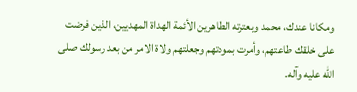ومكانا عندك، محمد وبعترته الطاهرين الأئمة الهداة المهديين، الذين فرضت على خلقك طاعتهم، وأمرت بمودتهم وجعلتهم ولاة الامر من بعد رسولك صلى الله عليه وآله.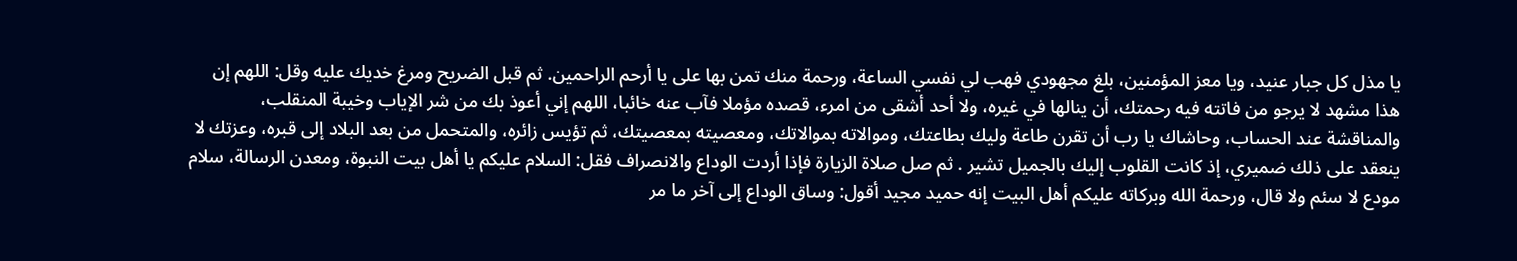يا مذل كل جبار عنيد، ويا معز المؤمنين، بلغ مجهودي فهب لي نفسي الساعة، ورحمة منك تمن بها على يا أرحم الراحمين. ثم قبل الضريح ومرغ خديك عليه وقل: اللهم إن هذا مشهد لا يرجو من فاتته فيه رحمتك، أن ينالها في غيره، ولا أحد أشقى من امرء، قصده مؤملا فآب عنه خائبا، اللهم إني أعوذ بك من شر الإياب وخيبة المنقلب، والمناقشة عند الحساب، وحاشاك يا رب أن تقرن طاعة وليك بطاعتك، وموالاته بموالاتك، ومعصيته بمعصيتك، ثم تؤيس زائره، والمتحمل من بعد البلاد إلى قبره، وعزتك لا ينعقد على ذلك ضميري، إذ كانت القلوب إليك بالجميل تشير . ثم صل صلاة الزيارة فإذا أردت الوداع والانصراف فقل: السلام عليكم يا أهل بيت النبوة، ومعدن الرسالة، سلام مودع لا سئم ولا قال، ورحمة الله وبركاته عليكم أهل البيت إنه حميد مجيد أقول: وساق الوداع إلى آخر ما مر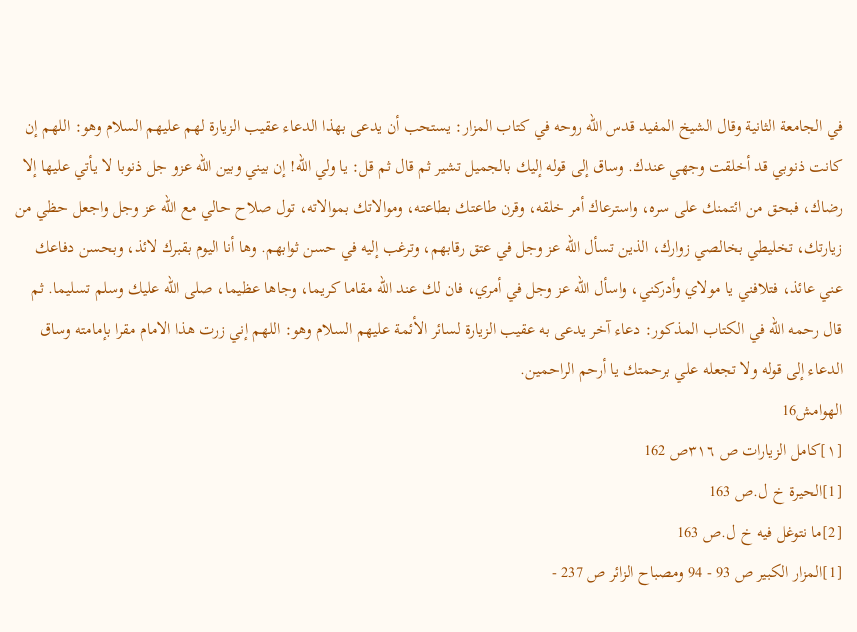في الجامعة الثانية وقال الشيخ المفيد قدس الله روحه في كتاب المزار: يستحب أن يدعى بهذا الدعاء عقيب الزيارة لهم عليهم السلام وهو: اللهم إن كانت ذنوبي قد أخلقت وجهي عندك. وساق إلى قوله إليك بالجميل تشير ثم قال ثم قل: يا ولي الله! إن بيني وبين الله عزو جل ذنوبا لا يأتي عليها إلا رضاك، فبحق من ائتمنك على سره، واسترعاك أمر خلقه، وقرن طاعتك بطاعته، وموالاتك بموالاته، تول صلاح حالي مع الله عز وجل واجعل حظي من زيارتك، تخليطي بخالصي زوارك، الذين تسأل الله عز وجل في عتق رقابهم، وترغب إليه في حسن ثوابهم. وها أنا اليوم بقبرك لائذ، وبحسن دفاعك عني عائذ، فتلافني يا مولاي وأدركني، واسأل الله عز وجل في أمري، فان لك عند الله مقاما كريما، وجاها عظيما، صلى الله عليك وسلم تسليما. ثم قال رحمه الله في الكتاب المذكور: دعاء آخر يدعى به عقيب الزيارة لسائر الأئمة عليهم السلام وهو: اللهم إني زرت هذا الامام مقرا بإمامته وساق الدعاء إلى قوله ولا تجعله علي برحمتك يا أرحم الراحمين.
الهوامش16
[١]كامل الزيارات ص ٣١٦ص 162
[1]الحيرة خ ل.ص 163
[2]ما نتوغل فيه خ ل.ص 163
[1]المزار الكبير ص 93 - 94 ومصباح الزائر ص 237 -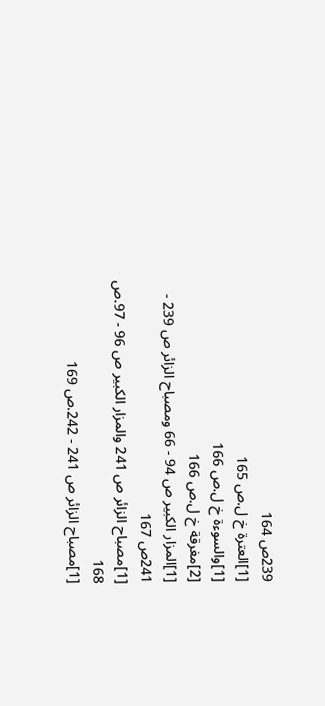239ص 164
[1]العترة خ ل.ص 165
[1]والسوءة خ ل.ص 166
[2]مغرقة خ ل.ص 166
[1]المزار الكبير ص 94 - 66 ومصباح الزائر ص 239 - 241ص 167
[1]مصباح الزائر ص 241 والمزار الكبير ص 96 - 97.ص 168
[1]مصباح الزائر ص 241 - 242.ص 169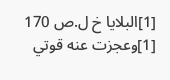[1]البلايا خ ل.ص 170
[1]وعجزت عنه قوتي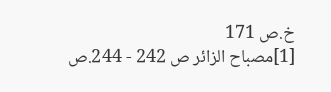خ.ص 171
[1]مصباح الزائر ص 242 - 244.ص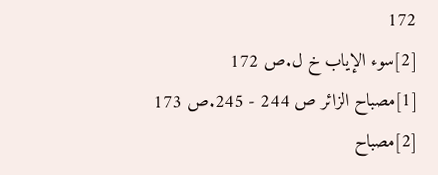172
[2]سوء الإياب خ ل.ص 172
[1]مصباح الزائر ص 244 - 245.ص 173
[2]مصباح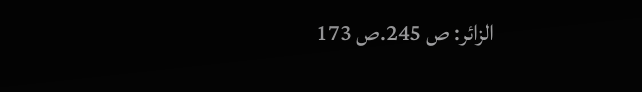الزائر: ص 245.ص 173